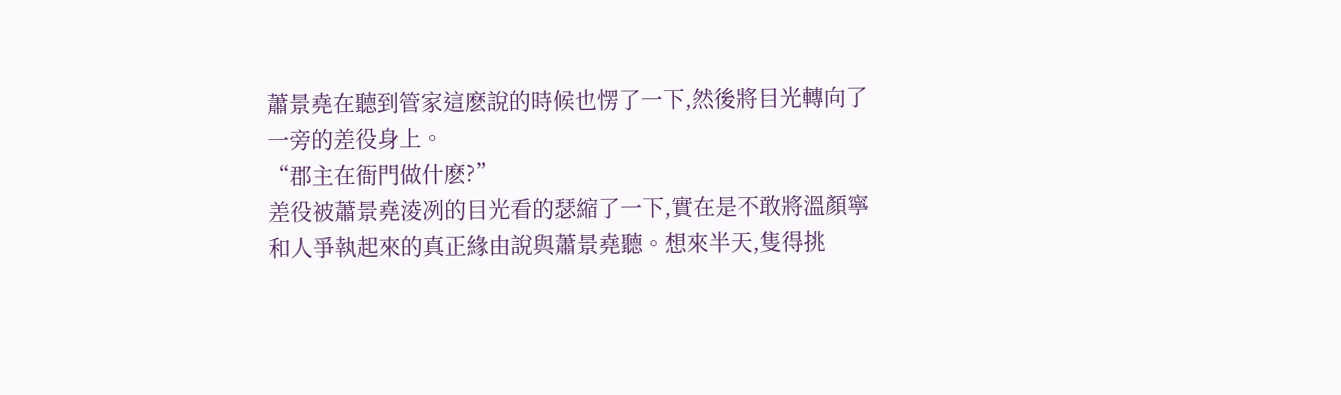蕭景堯在聽到管家這麽說的時候也愣了一下,然後將目光轉向了一旁的差役身上。
“郡主在衙門做什麽?”
差役被蕭景堯淩冽的目光看的瑟縮了一下,實在是不敢將溫顏寧和人爭執起來的真正緣由說與蕭景堯聽。想來半天,隻得挑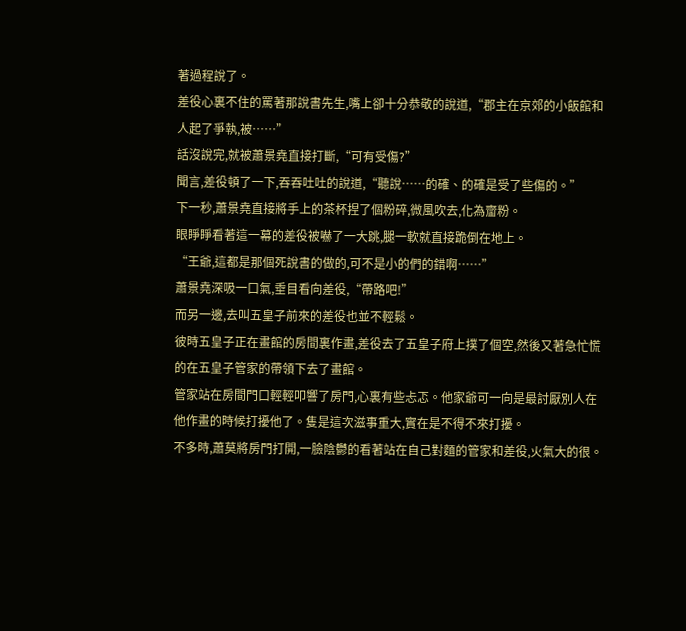著過程說了。
差役心裏不住的罵著那說書先生,嘴上卻十分恭敬的說道,“郡主在京郊的小飯館和人起了爭執,被……”
話沒說完,就被蕭景堯直接打斷,“可有受傷?”
聞言,差役頓了一下,吞吞吐吐的說道,“聽說……的確、的確是受了些傷的。”
下一秒,蕭景堯直接將手上的茶杯捏了個粉碎,微風吹去,化為齏粉。
眼睜睜看著這一幕的差役被嚇了一大跳,腿一軟就直接跪倒在地上。
“王爺,這都是那個死說書的做的,可不是小的們的錯啊……”
蕭景堯深吸一口氣,垂目看向差役,“帶路吧!”
而另一邊,去叫五皇子前來的差役也並不輕鬆。
彼時五皇子正在畫館的房間裏作畫,差役去了五皇子府上撲了個空,然後又著急忙慌的在五皇子管家的帶領下去了畫館。
管家站在房間門口輕輕叩響了房門,心裏有些忐忑。他家爺可一向是最討厭別人在他作畫的時候打擾他了。隻是這次滋事重大,實在是不得不來打擾。
不多時,蕭莫將房門打開,一臉陰鬱的看著站在自己對麵的管家和差役,火氣大的很。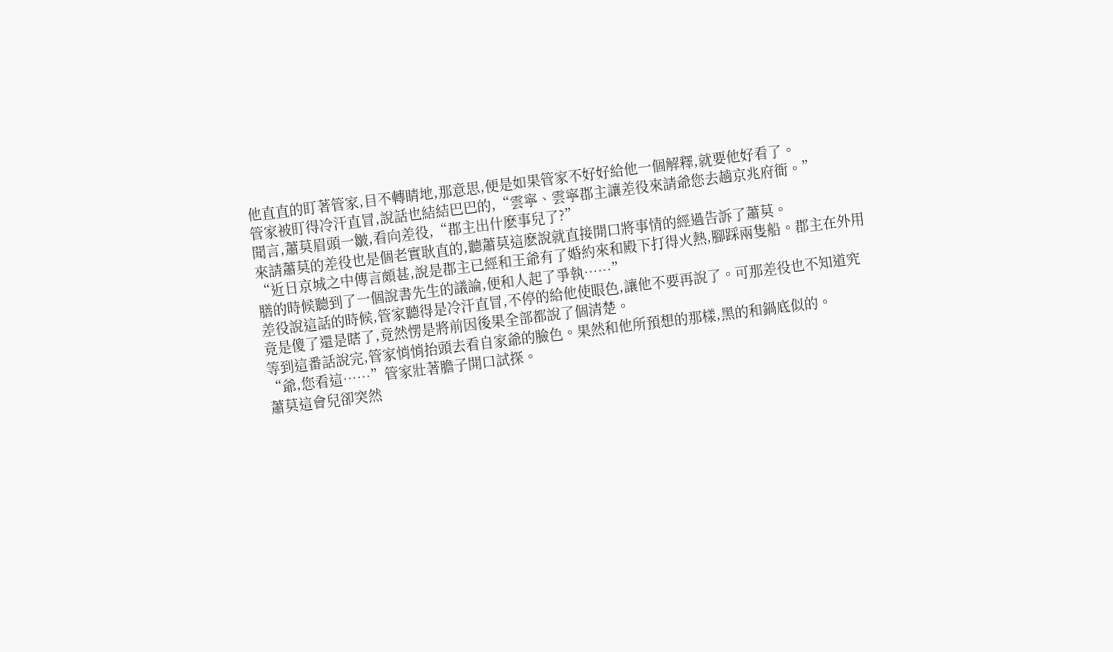他直直的盯著管家,目不轉睛地,那意思,便是如果管家不好好給他一個解釋,就要他好看了。
管家被盯得冷汗直冒,說話也結結巴巴的,“雲寧、雲寧郡主讓差役來請爺您去趟京兆府衙。”
聞言,蕭莫眉頭一皺,看向差役,“郡主出什麽事兒了?”
來請蕭莫的差役也是個老實耿直的,聽蕭莫這麽說就直接開口將事情的經過告訴了蕭莫。
“近日京城之中傳言頗甚,說是郡主已經和王爺有了婚約來和殿下打得火熱,腳踩兩隻船。郡主在外用膳的時候聽到了一個說書先生的議論,便和人起了爭執……”
差役說這話的時候,管家聽得是冷汗直冒,不停的給他使眼色,讓他不要再說了。可那差役也不知道究竟是傻了還是瞎了,竟然愣是將前因後果全部都說了個清楚。
等到這番話說完,管家悄悄抬頭去看自家爺的臉色。果然和他所預想的那樣,黑的和鍋底似的。
“爺,您看這……”管家壯著膽子開口試探。
蕭莫這會兒卻突然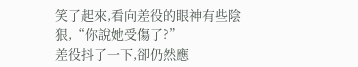笑了起來,看向差役的眼神有些陰狠,“你說她受傷了?”
差役抖了一下,卻仍然應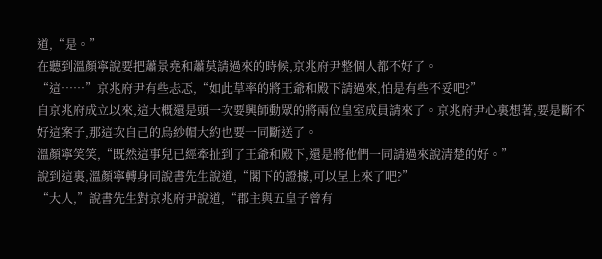道,“是。”
在聽到溫顏寧說要把蕭景堯和蕭莫請過來的時候,京兆府尹整個人都不好了。
“這……”京兆府尹有些忐忑,“如此草率的將王爺和殿下請過來,怕是有些不妥吧?”
自京兆府成立以來,這大概還是頭一次要興師動眾的將兩位皇室成員請來了。京兆府尹心裏想著,要是斷不好這案子,那這次自己的烏紗帽大約也要一同斷送了。
溫顏寧笑笑,“既然這事兒已經牽扯到了王爺和殿下,還是將他們一同請過來說清楚的好。”
說到這裏,溫顏寧轉身同說書先生說道,“閣下的證據,可以呈上來了吧?”
“大人,”說書先生對京兆府尹說道,“郡主與五皇子曾有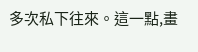多次私下往來。這一點,畫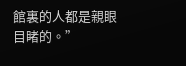館裏的人都是親眼目睹的。”